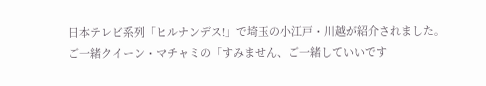日本テレビ系列「ヒルナンデス!」で埼玉の小江戸・川越が紹介されました。
ご一緒クイーン・マチャミの「すみません、ご一緒していいです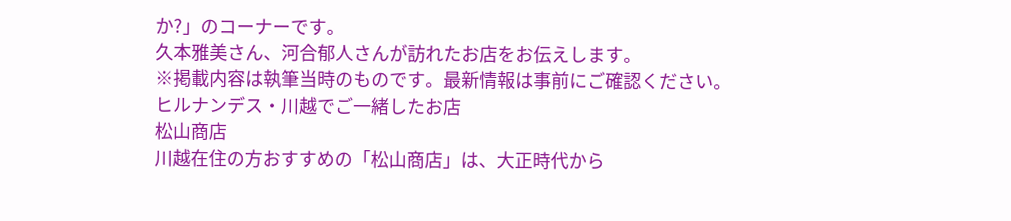か?」のコーナーです。
久本雅美さん、河合郁人さんが訪れたお店をお伝えします。
※掲載内容は執筆当時のものです。最新情報は事前にご確認ください。
ヒルナンデス・川越でご一緒したお店
松山商店
川越在住の方おすすめの「松山商店」は、大正時代から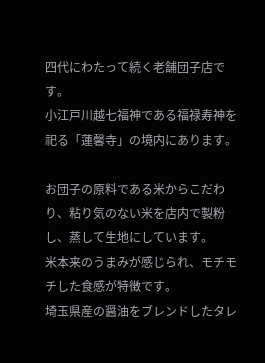四代にわたって続く老舗団子店です。
小江戸川越七福神である福禄寿神を祀る「蓮馨寺」の境内にあります。

お団子の原料である米からこだわり、粘り気のない米を店内で製粉し、蒸して生地にしています。
米本来のうまみが感じられ、モチモチした食感が特徴です。
埼玉県産の醤油をブレンドしたタレ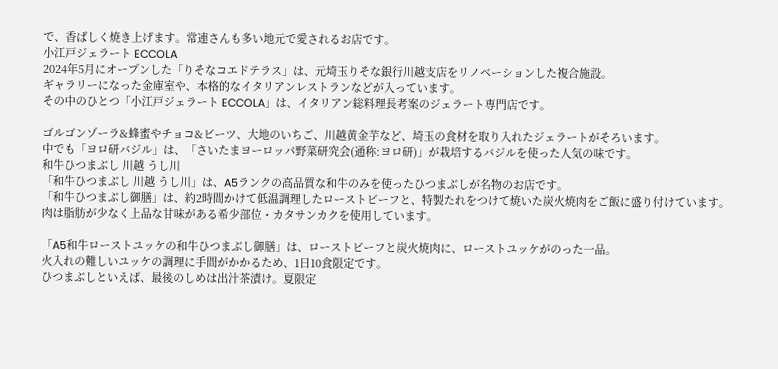で、香ばしく焼き上げます。常連さんも多い地元で愛されるお店です。
小江戸ジェラート ECCOLA
2024年5月にオープンした「りそなコエドテラス」は、元埼玉りそな銀行川越支店をリノベーションした複合施設。
ギャラリーになった金庫室や、本格的なイタリアンレストランなどが入っています。
その中のひとつ「小江戸ジェラート ECCOLA」は、イタリアン総料理長考案のジェラート専門店です。

ゴルゴンゾーラ&蜂蜜やチョコ&ビーツ、大地のいちご、川越黄金芋など、埼玉の食材を取り入れたジェラートがそろいます。
中でも「ヨロ研バジル」は、「さいたまヨーロッパ野菜研究会(通称:ヨロ研)」が栽培するバジルを使った人気の味です。
和牛ひつまぶし 川越 うし川
「和牛ひつまぶし 川越 うし川」は、A5ランクの高品質な和牛のみを使ったひつまぶしが名物のお店です。
「和牛ひつまぶし御膳」は、約2時間かけて低温調理したローストビーフと、特製たれをつけて焼いた炭火焼肉をご飯に盛り付けています。
肉は脂肪が少なく上品な甘味がある希少部位・カタサンカクを使用しています。

「A5和牛ローストユッケの和牛ひつまぶし御膳」は、ローストビーフと炭火焼肉に、ローストユッケがのった一品。
火入れの難しいユッケの調理に手間がかかるため、1日10食限定です。
ひつまぶしといえば、最後のしめは出汁茶漬け。夏限定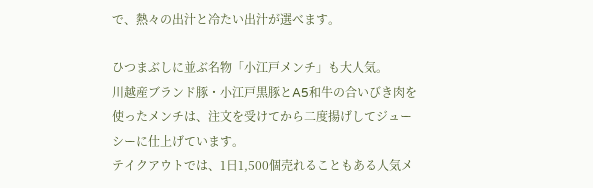で、熱々の出汁と冷たい出汁が選べます。

ひつまぶしに並ぶ名物「小江戸メンチ」も大人気。
川越産ブランド豚・小江戸黒豚とA5和牛の合いびき肉を使ったメンチは、注文を受けてから二度揚げしてジューシーに仕上げています。
テイクアウトでは、1日1,500個売れることもある人気メ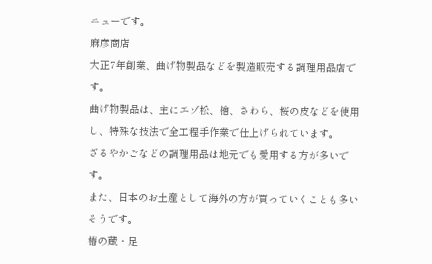ニューです。
麻彦商店
大正7年創業、曲げ物製品などを製造販売する調理用品店です。
曲げ物製品は、主にエゾ松、檜、さわら、桜の皮などを使用し、特殊な技法で全工程手作業で仕上げられています。
ざるやかごなどの調理用品は地元でも愛用する方が多いです。
また、日本のお土産として海外の方が買っていくことも多いそうです。
椿の蔵・足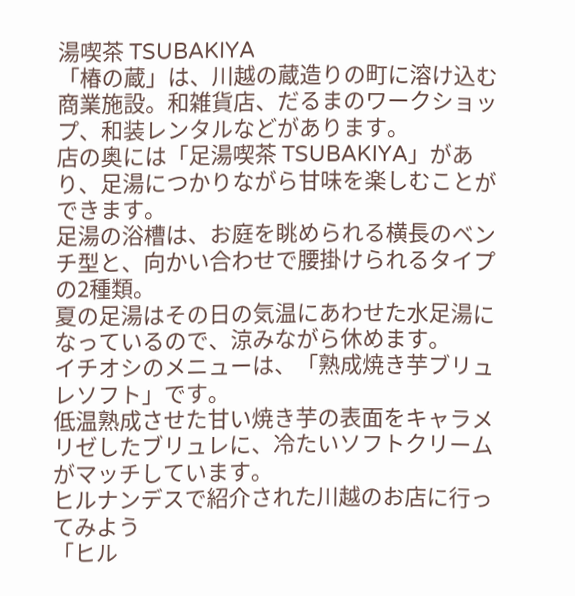湯喫茶 TSUBAKIYA
「椿の蔵」は、川越の蔵造りの町に溶け込む商業施設。和雑貨店、だるまのワークショップ、和装レンタルなどがあります。
店の奥には「足湯喫茶 TSUBAKIYA」があり、足湯につかりながら甘味を楽しむことができます。
足湯の浴槽は、お庭を眺められる横長のベンチ型と、向かい合わせで腰掛けられるタイプの2種類。
夏の足湯はその日の気温にあわせた水足湯になっているので、涼みながら休めます。
イチオシのメニューは、「熟成焼き芋ブリュレソフト」です。
低温熟成させた甘い焼き芋の表面をキャラメリゼしたブリュレに、冷たいソフトクリームがマッチしています。
ヒルナンデスで紹介された川越のお店に行ってみよう
「ヒル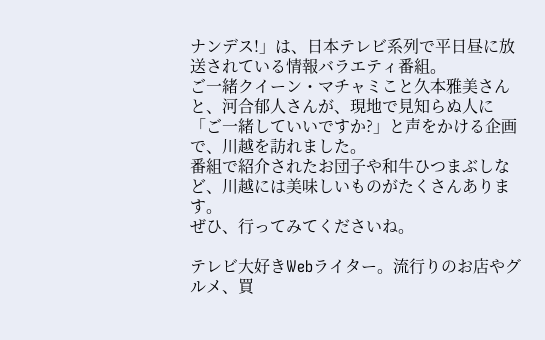ナンデス!」は、日本テレビ系列で平日昼に放送されている情報バラエティ番組。
ご一緒クイーン・マチャミこと久本雅美さんと、河合郁人さんが、現地で見知らぬ人に「ご一緒していいですか?」と声をかける企画で、川越を訪れました。
番組で紹介されたお団子や和牛ひつまぶしなど、川越には美味しいものがたくさんあります。
ぜひ、行ってみてくださいね。

テレビ大好きWebライター。流行りのお店やグルメ、買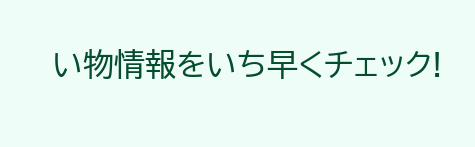い物情報をいち早くチェック!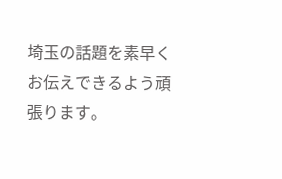埼玉の話題を素早くお伝えできるよう頑張ります。